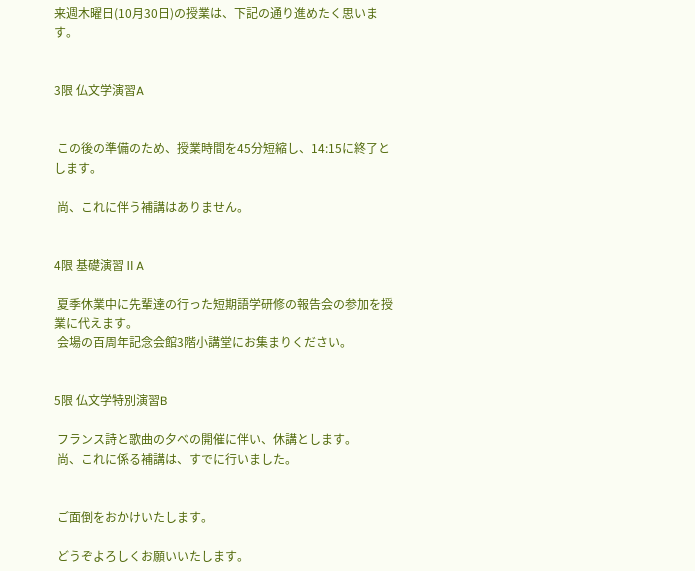来週木曜日(10月30日)の授業は、下記の通り進めたく思います。


3限 仏文学演習A


 この後の準備のため、授業時間を45分短縮し、14:15に終了とします。

 尚、これに伴う補講はありません。


4限 基礎演習ⅡA

 夏季休業中に先輩達の行った短期語学研修の報告会の参加を授業に代えます。
 会場の百周年記念会館3階小講堂にお集まりください。


5限 仏文学特別演習B

 フランス詩と歌曲の夕べの開催に伴い、休講とします。
 尚、これに係る補講は、すでに行いました。


 ご面倒をおかけいたします。

 どうぞよろしくお願いいたします。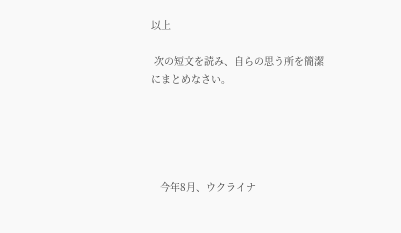以上

 次の短文を読み、自らの思う所を簡潔にまとめなさい。





   今年8月、ウクライナ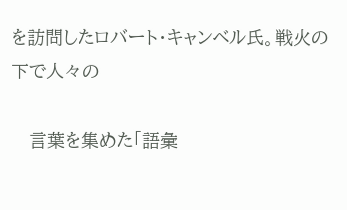を訪問したロバート・キャンベル氏。戦火の下で人々の

   言葉を集めた「語彙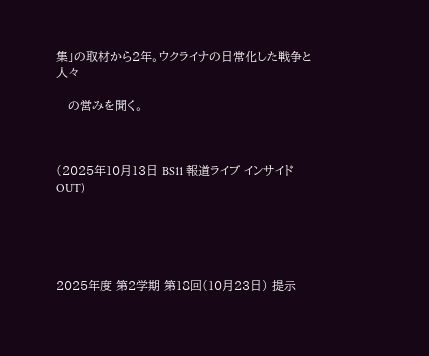集」の取材から2年。ウクライナの日常化した戦争と人々

   の営みを聞く。



(2025年10月13日 BS11 報道ライブ インサイドOUT)





2025年度 第2学期 第18回(10月23日) 提示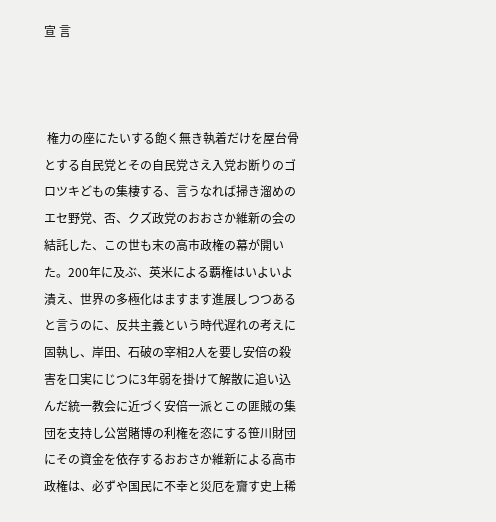宣 言



 権力の座にたいする飽く無き執着だけを屋台骨とする自民党とその自民党さえ入党お断りのゴロツキどもの集棲する、言うなれば掃き溜めのエセ野党、否、クズ政党のおおさか維新の会の結託した、この世も末の高市政権の幕が開いた。200年に及ぶ、英米による覇権はいよいよ潰え、世界の多極化はますます進展しつつあると言うのに、反共主義という時代遅れの考えに固執し、岸田、石破の宰相2人を要し安倍の殺害を口実にじつに3年弱を掛けて解散に追い込んだ統一教会に近づく安倍一派とこの匪賊の集団を支持し公営賭博の利権を恣にする笹川財団にその資金を依存するおおさか維新による高市政権は、必ずや国民に不幸と災厄を齎す史上稀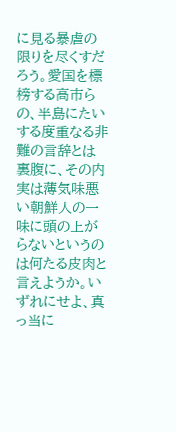に見る暴虐の限りを尽くすだろう。愛国を標榜する高市らの、半島にたいする度重なる非難の言辞とは裏腹に、その内実は薄気味悪い朝鮮人の一味に頭の上がらないというのは何たる皮肉と言えようか。いずれにせよ、真っ当に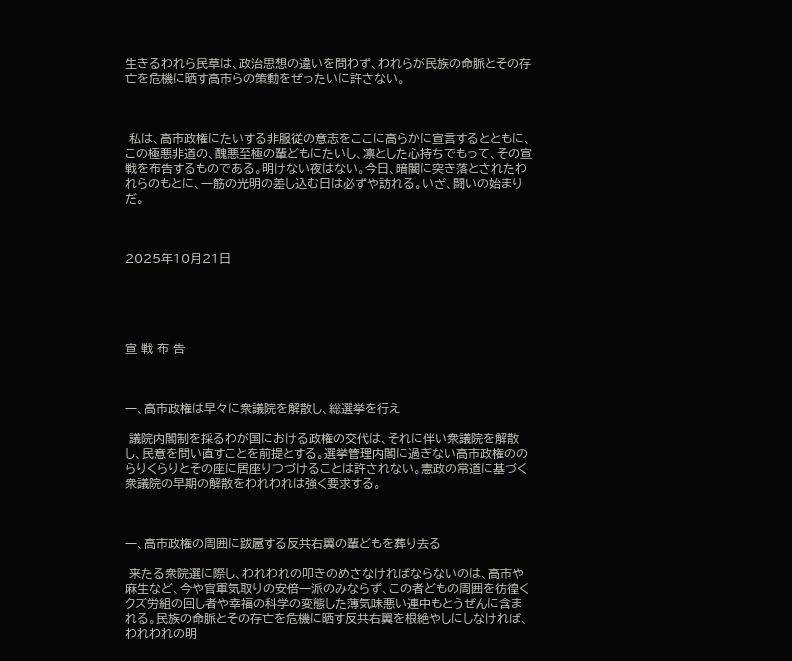生きるわれら民草は、政治思想の違いを問わず、われらが民族の命脈とその存亡を危機に晒す高市らの策動をぜったいに許さない。



 私は、高市政権にたいする非服従の意志をここに高らかに宣言するとともに、この極悪非道の、醜悪至極の輩どもにたいし、凛とした心持ちでもって、その宣戦を布告するものである。明けない夜はない。今日、暗闇に突き落とされたわれらのもとに、一筋の光明の差し込む日は必ずや訪れる。いざ、闘いの始まりだ。



2025年10月21日





宣 戦 布 告



一、高市政権は早々に衆議院を解散し、総選挙を行え

 議院内閣制を採るわが国における政権の交代は、それに伴い衆議院を解散し、民意を問い直すことを前提とする。選挙管理内閣に過ぎない高市政権ののらりくらりとその座に居座りつづけることは許されない。憲政の常道に基づく衆議院の早期の解散をわれわれは強く要求する。



一、高市政権の周囲に跋扈する反共右翼の輩どもを葬り去る

 来たる衆院選に際し、われわれの叩きのめさなければならないのは、高市や麻生など、今や官軍気取りの安倍一派のみならず、この者どもの周囲を彷徨くクズ労組の回し者や幸福の科学の変態した薄気味悪い連中もとうぜんに含まれる。民族の命脈とその存亡を危機に晒す反共右翼を根絶やしにしなければ、われわれの明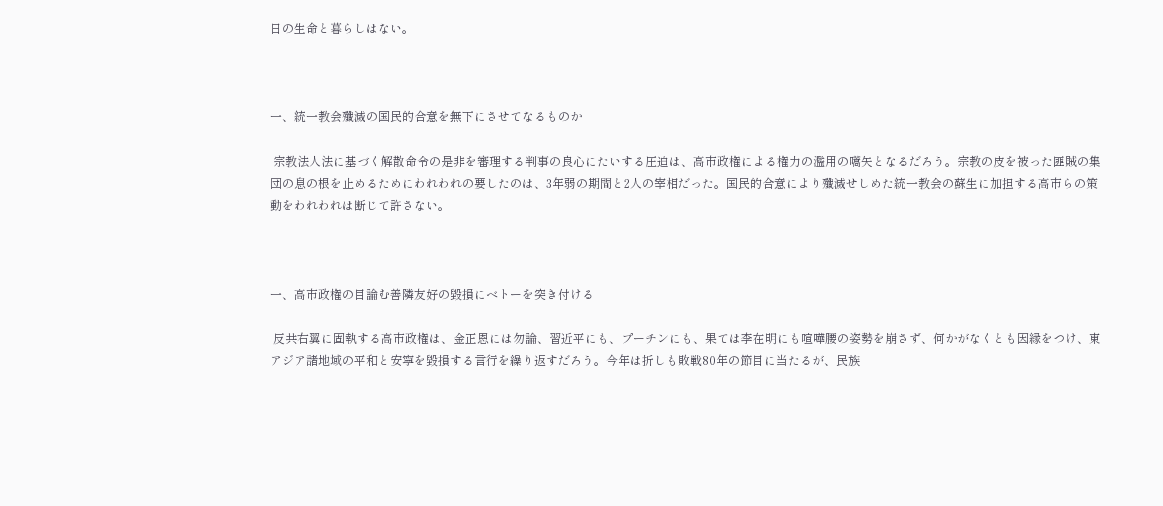日の生命と暮らしはない。



一、統一教会殲滅の国民的合意を無下にさせてなるものか

 宗教法人法に基づく解散命令の是非を審理する判事の良心にたいする圧迫は、高市政権による権力の濫用の嚆矢となるだろう。宗教の皮を被った匪賊の集団の息の根を止めるためにわれわれの要したのは、3年弱の期間と2人の宰相だった。国民的合意により殲滅せしめた統一教会の蘇生に加担する高市らの策動をわれわれは断じて許さない。



一、高市政権の目論む善隣友好の毀損にベトーを突き付ける

 反共右翼に固執する高市政権は、金正恩には勿論、習近平にも、プーチンにも、果ては李在明にも喧嘩腰の姿勢を崩さず、何かがなくとも因縁をつけ、東アジア諸地域の平和と安寧を毀損する言行を繰り返すだろう。今年は折しも敗戦80年の節目に当たるが、民族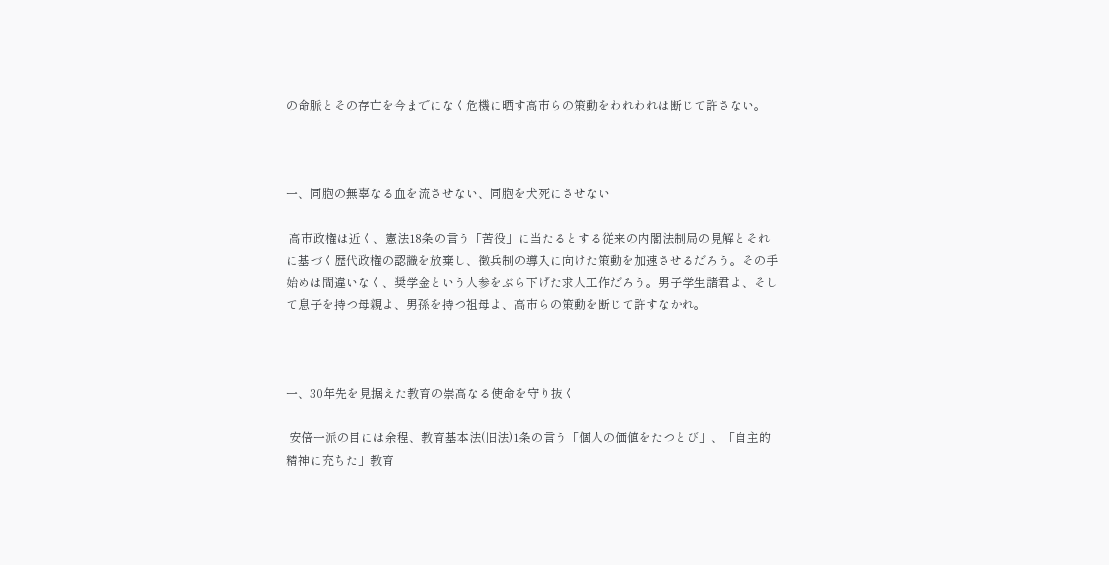の命脈とその存亡を今までになく危機に晒す高市らの策動をわれわれは断じて許さない。



一、同胞の無辜なる血を流させない、同胞を犬死にさせない

 高市政権は近く、憲法18条の言う「苦役」に当たるとする従来の内閣法制局の見解とそれに基づく歴代政権の認識を放棄し、徴兵制の導入に向けた策動を加速させるだろう。その手始めは間違いなく、奨学金という人参をぶら下げた求人工作だろう。男子学生諸君よ、そして息子を持つ母親よ、男孫を持つ祖母よ、高市らの策動を断じて許すなかれ。



一、30年先を見据えた教育の崇高なる使命を守り抜く

 安倍一派の目には余程、教育基本法(旧法)1条の言う「個人の価値をたつとび」、「自主的精神に充ちた」教育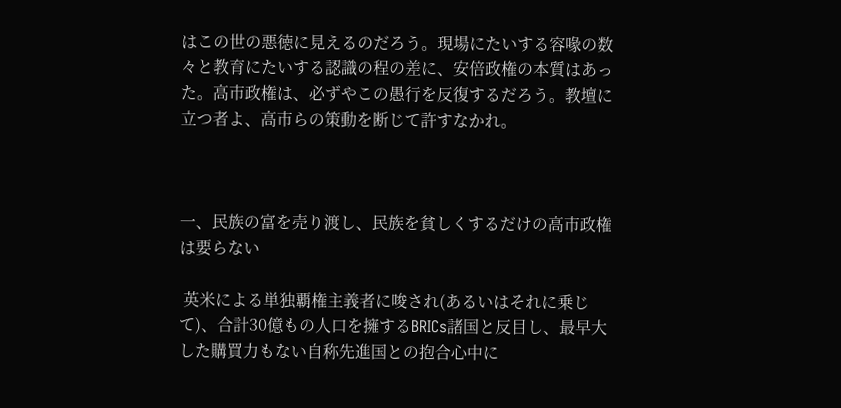はこの世の悪徳に見えるのだろう。現場にたいする容喙の数々と教育にたいする認識の程の差に、安倍政権の本質はあった。高市政権は、必ずやこの愚行を反復するだろう。教壇に立つ者よ、高市らの策動を断じて許すなかれ。



一、民族の富を売り渡し、民族を貧しくするだけの高市政権は要らない

 英米による単独覇権主義者に唆され(あるいはそれに乗じて)、合計30億もの人口を擁するBRICs諸国と反目し、最早大した購買力もない自称先進国との抱合心中に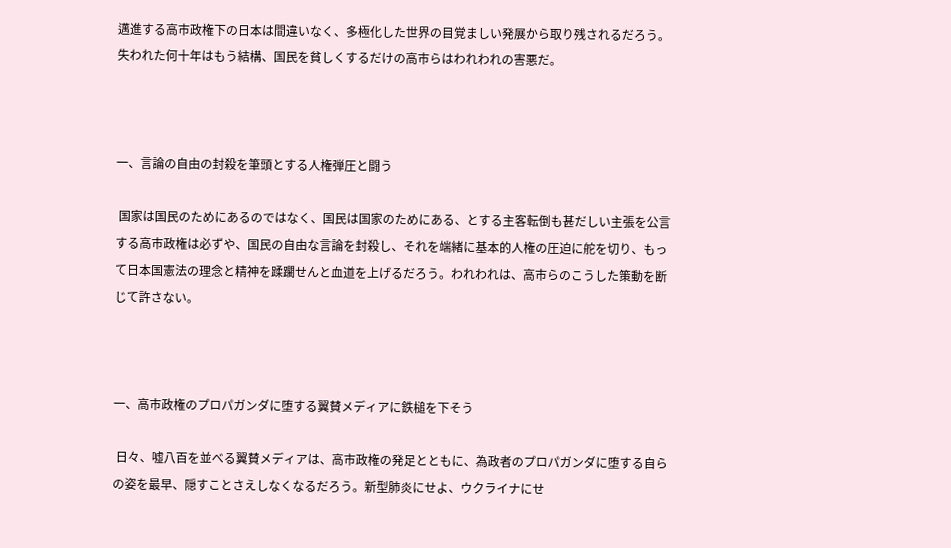邁進する高市政権下の日本は間違いなく、多極化した世界の目覚ましい発展から取り残されるだろう。失われた何十年はもう結構、国民を貧しくするだけの高市らはわれわれの害悪だ。



一、言論の自由の封殺を筆頭とする人権弾圧と闘う

 国家は国民のためにあるのではなく、国民は国家のためにある、とする主客転倒も甚だしい主張を公言する高市政権は必ずや、国民の自由な言論を封殺し、それを端緒に基本的人権の圧迫に舵を切り、もって日本国憲法の理念と精神を蹂躙せんと血道を上げるだろう。われわれは、高市らのこうした策動を断じて許さない。



一、高市政権のプロパガンダに堕する翼賛メディアに鉄槌を下そう

 日々、嘘八百を並べる翼賛メディアは、高市政権の発足とともに、為政者のプロパガンダに堕する自らの姿を最早、隠すことさえしなくなるだろう。新型肺炎にせよ、ウクライナにせ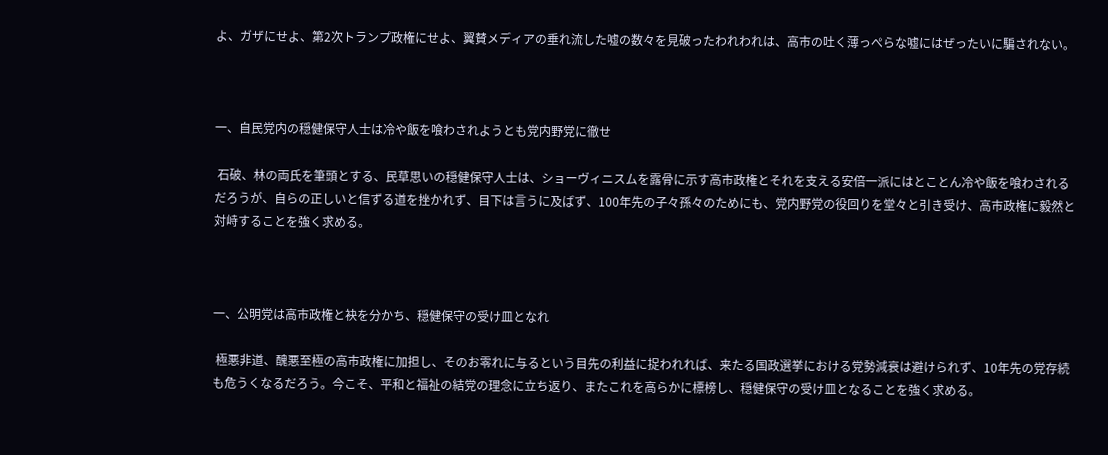よ、ガザにせよ、第2次トランプ政権にせよ、翼賛メディアの垂れ流した嘘の数々を見破ったわれわれは、高市の吐く薄っぺらな嘘にはぜったいに騙されない。



一、自民党内の穏健保守人士は冷や飯を喰わされようとも党内野党に徹せ

 石破、林の両氏を筆頭とする、民草思いの穏健保守人士は、ショーヴィニスムを露骨に示す高市政権とそれを支える安倍一派にはとことん冷や飯を喰わされるだろうが、自らの正しいと信ずる道を挫かれず、目下は言うに及ばず、100年先の子々孫々のためにも、党内野党の役回りを堂々と引き受け、高市政権に毅然と対峙することを強く求める。



一、公明党は高市政権と袂を分かち、穏健保守の受け皿となれ

 極悪非道、醜悪至極の高市政権に加担し、そのお零れに与るという目先の利益に捉われれば、来たる国政選挙における党勢減衰は避けられず、10年先の党存続も危うくなるだろう。今こそ、平和と福祉の結党の理念に立ち返り、またこれを高らかに標榜し、穏健保守の受け皿となることを強く求める。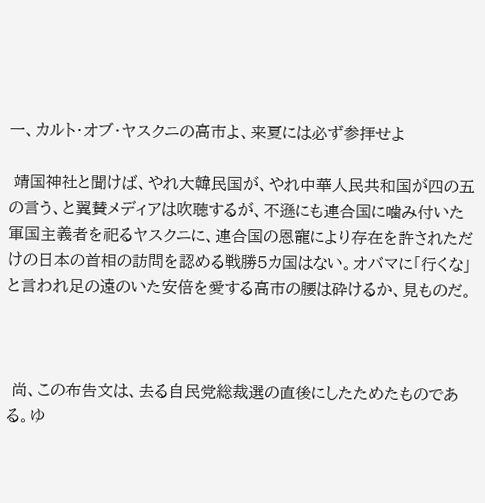一、カルト・オブ・ヤスクニの高市よ、来夏には必ず参拝せよ

 靖国神社と聞けば、やれ大韓民国が、やれ中華人民共和国が四の五の言う、と翼賛メディアは吹聴するが、不遜にも連合国に噛み付いた軍国主義者を祀るヤスクニに、連合国の恩寵により存在を許されただけの日本の首相の訪問を認める戦勝5カ国はない。オバマに「行くな」と言われ足の遠のいた安倍を愛する高市の腰は砕けるか、見ものだ。



 尚、この布告文は、去る自民党総裁選の直後にしたためたものである。ゆ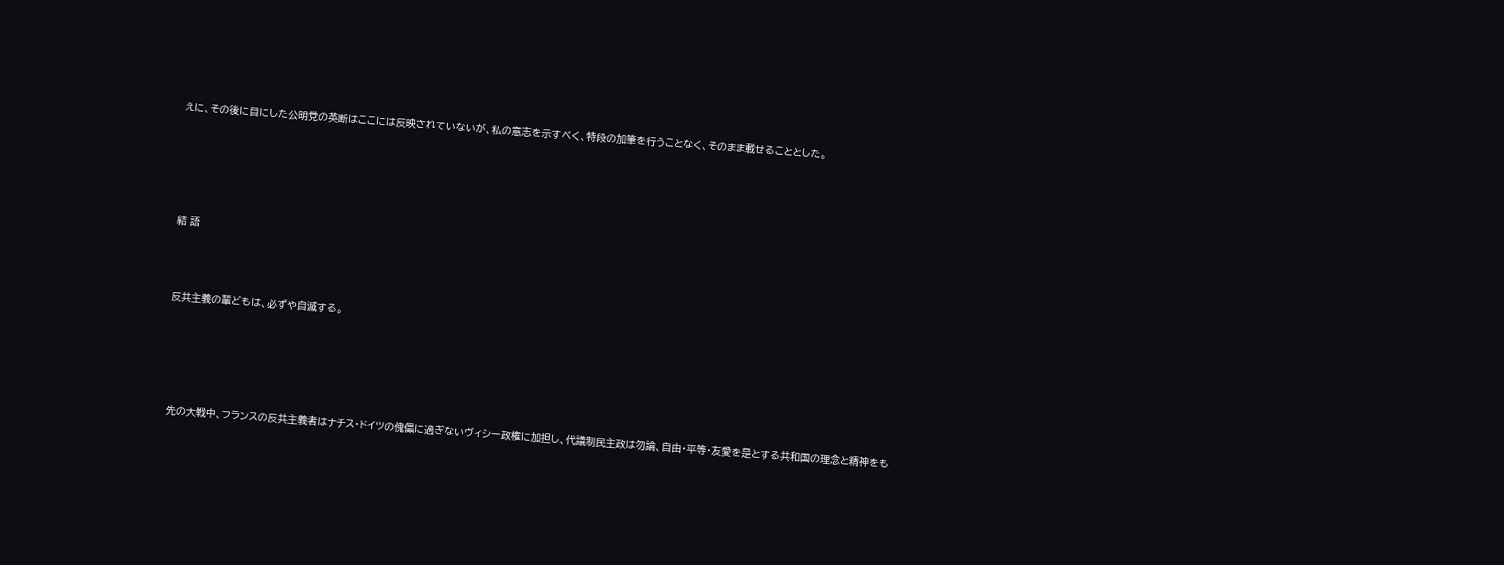えに、その後に目にした公明党の英断はここには反映されていないが、私の意志を示すべく、特段の加筆を行うことなく、そのまま載せることとした。





結 語



反共主義の輩どもは、必ずや自滅する。





 先の大戦中、フランスの反共主義者はナチス・ドイツの傀儡に過ぎないヴィシー政権に加担し、代議制民主政は勿論、自由・平等・友愛を是とする共和国の理念と精神をも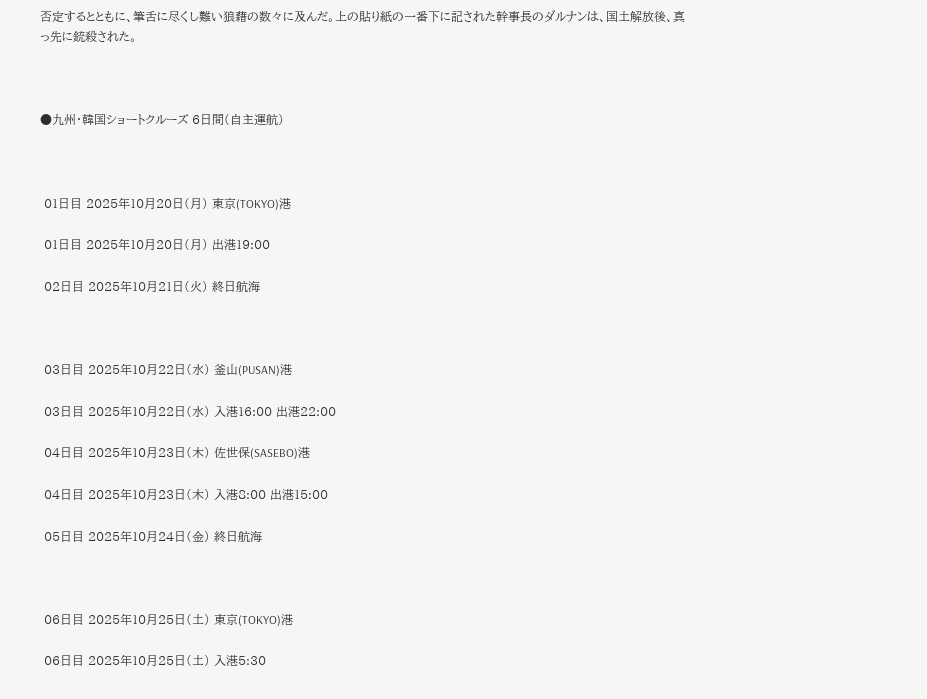否定するとともに、筆舌に尽くし難い狼藉の数々に及んだ。上の貼り紙の一番下に記された幹事長のダルナンは、国土解放後、真っ先に銃殺された。



●九州・韓国ショートクルーズ 6日間(自主運航)



 01日目 2025年10月20日(月) 東京(TOKYO)港

 01日目 2025年10月20日(月) 出港19:00

 02日目 2025年10月21日(火) 終日航海



 03日目 2025年10月22日(水) 釜山(PUSAN)港

 03日目 2025年10月22日(水) 入港16:00 出港22:00

 04日目 2025年10月23日(木) 佐世保(SASEBO)港

 04日目 2025年10月23日(木) 入港8:00 出港15:00

 05日目 2025年10月24日(金) 終日航海



 06日目 2025年10月25日(土) 東京(TOKYO)港

 06日目 2025年10月25日(土) 入港5:30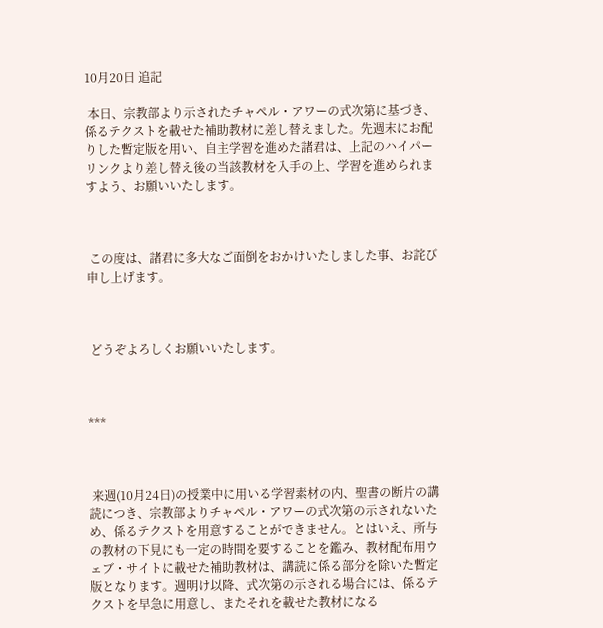10月20日 追記

 本日、宗教部より示されたチャペル・アワーの式次第に基づき、係るテクストを載せた補助教材に差し替えました。先週末にお配りした暫定版を用い、自主学習を進めた諸君は、上記のハイパーリンクより差し替え後の当該教材を入手の上、学習を進められますよう、お願いいたします。



 この度は、諸君に多大なご面倒をおかけいたしました事、お詫び申し上げます。



 どうぞよろしくお願いいたします。



***



 来週(10月24日)の授業中に用いる学習素材の内、聖書の断片の講読につき、宗教部よりチャペル・アワーの式次第の示されないため、係るテクストを用意することができません。とはいえ、所与の教材の下見にも一定の時間を要することを鑑み、教材配布用ウェブ・サイトに載せた補助教材は、講読に係る部分を除いた暫定版となります。週明け以降、式次第の示される場合には、係るテクストを早急に用意し、またそれを載せた教材になる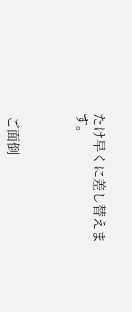たけ早くに差し替えます。



 ご面倒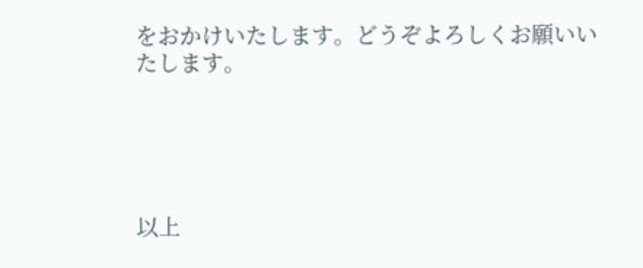をおかけいたします。どうぞよろしくお願いいたします。





以上